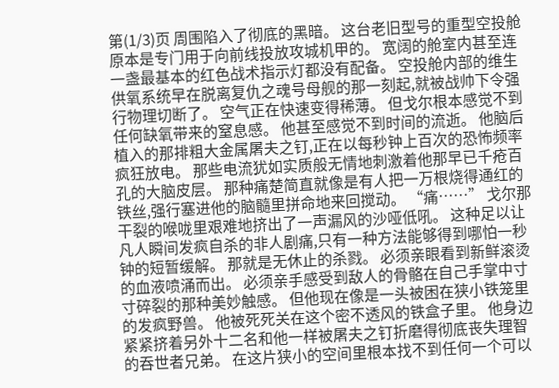第(1/3)页 周围陷入了彻底的黑暗。 这台老旧型号的重型空投舱原本是专门用于向前线投放攻城机甲的。 宽阔的舱室内甚至连一盏最基本的红色战术指示灯都没有配备。 空投舱内部的维生供氧系统早在脱离复仇之魂号母舰的那一刻起,就被战帅下令强行物理切断了。 空气正在快速变得稀薄。 但戈尔根本感觉不到任何缺氧带来的窒息感。 他甚至感觉不到时间的流逝。 他脑后植入的那排粗大金属屠夫之钉,正在以每秒钟上百次的恐怖频率疯狂放电。 那些电流犹如实质般无情地刺激着他那早已千疮百孔的大脑皮层。 那种痛楚简直就像是有人把一万根烧得通红的铁丝,强行塞进他的脑髓里拼命地来回搅动。 “痛……” 戈尔那干裂的喉咙里艰难地挤出了一声漏风的沙哑低吼。 这种足以让凡人瞬间发疯自杀的非人剧痛,只有一种方法能够得到哪怕一秒钟的短暂缓解。 那就是无休止的杀戮。 必须亲眼看到新鲜滚烫的血液喷涌而出。 必须亲手感受到敌人的骨骼在自己手掌中寸寸碎裂的那种美妙触感。 但他现在像是一头被困在狭小铁笼里的发疯野兽。 他被死死关在这个密不透风的铁盒子里。 他身边紧紧挤着另外十二名和他一样被屠夫之钉折磨得彻底丧失理智的吞世者兄弟。 在这片狭小的空间里根本找不到任何一个可以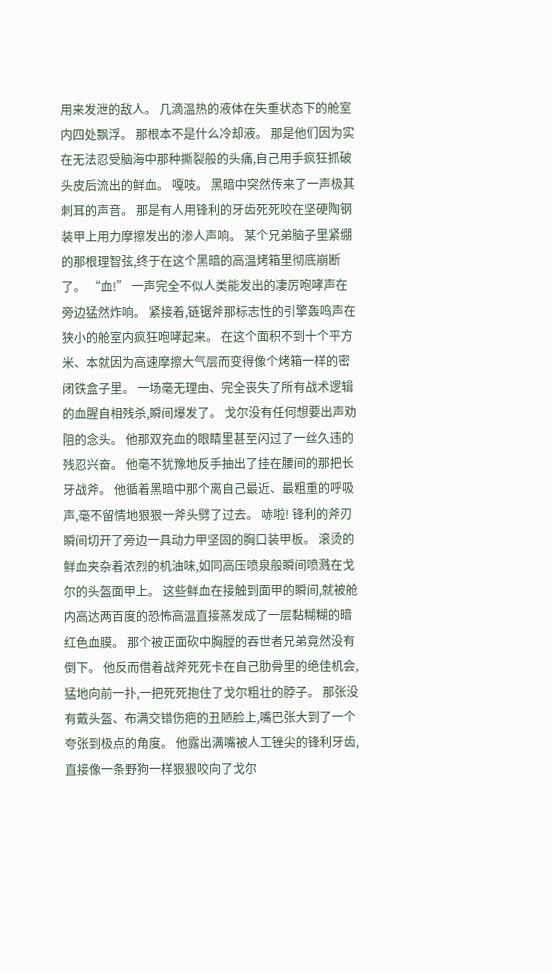用来发泄的敌人。 几滴温热的液体在失重状态下的舱室内四处飘浮。 那根本不是什么冷却液。 那是他们因为实在无法忍受脑海中那种撕裂般的头痛,自己用手疯狂抓破头皮后流出的鲜血。 嘎吱。 黑暗中突然传来了一声极其刺耳的声音。 那是有人用锋利的牙齿死死咬在坚硬陶钢装甲上用力摩擦发出的渗人声响。 某个兄弟脑子里紧绷的那根理智弦,终于在这个黑暗的高温烤箱里彻底崩断了。 “血!” 一声完全不似人类能发出的凄厉咆哮声在旁边猛然炸响。 紧接着,链锯斧那标志性的引擎轰鸣声在狭小的舱室内疯狂咆哮起来。 在这个面积不到十个平方米、本就因为高速摩擦大气层而变得像个烤箱一样的密闭铁盒子里。 一场毫无理由、完全丧失了所有战术逻辑的血腥自相残杀,瞬间爆发了。 戈尔没有任何想要出声劝阻的念头。 他那双充血的眼睛里甚至闪过了一丝久违的残忍兴奋。 他毫不犹豫地反手抽出了挂在腰间的那把长牙战斧。 他循着黑暗中那个离自己最近、最粗重的呼吸声,毫不留情地狠狠一斧头劈了过去。 哧啦! 锋利的斧刃瞬间切开了旁边一具动力甲坚固的胸口装甲板。 滚烫的鲜血夹杂着浓烈的机油味,如同高压喷泉般瞬间喷溅在戈尔的头盔面甲上。 这些鲜血在接触到面甲的瞬间,就被舱内高达两百度的恐怖高温直接蒸发成了一层黏糊糊的暗红色血膜。 那个被正面砍中胸膛的吞世者兄弟竟然没有倒下。 他反而借着战斧死死卡在自己肋骨里的绝佳机会,猛地向前一扑,一把死死抱住了戈尔粗壮的脖子。 那张没有戴头盔、布满交错伤疤的丑陋脸上,嘴巴张大到了一个夸张到极点的角度。 他露出满嘴被人工锉尖的锋利牙齿,直接像一条野狗一样狠狠咬向了戈尔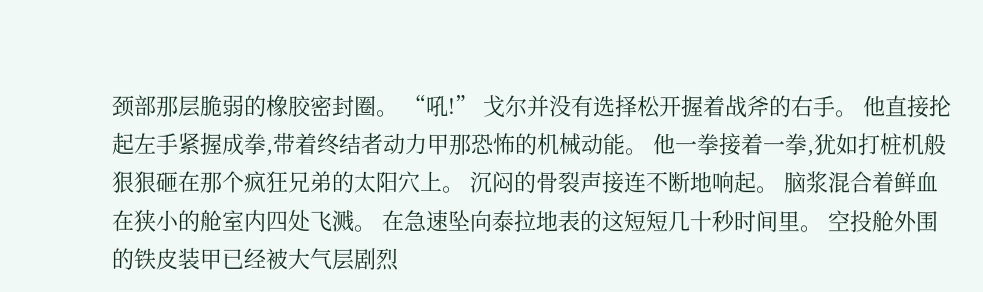颈部那层脆弱的橡胶密封圈。 “吼!” 戈尔并没有选择松开握着战斧的右手。 他直接抡起左手紧握成拳,带着终结者动力甲那恐怖的机械动能。 他一拳接着一拳,犹如打桩机般狠狠砸在那个疯狂兄弟的太阳穴上。 沉闷的骨裂声接连不断地响起。 脑浆混合着鲜血在狭小的舱室内四处飞溅。 在急速坠向泰拉地表的这短短几十秒时间里。 空投舱外围的铁皮装甲已经被大气层剧烈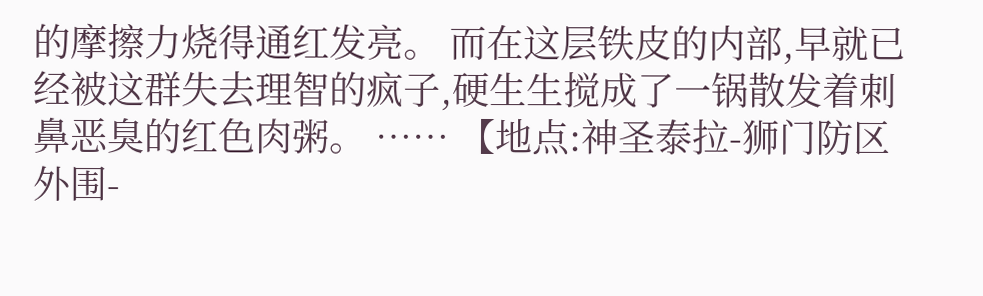的摩擦力烧得通红发亮。 而在这层铁皮的内部,早就已经被这群失去理智的疯子,硬生生搅成了一锅散发着刺鼻恶臭的红色肉粥。 …… 【地点:神圣泰拉-狮门防区外围-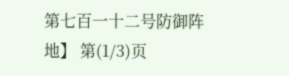第七百一十二号防御阵地】 第(1/3)页